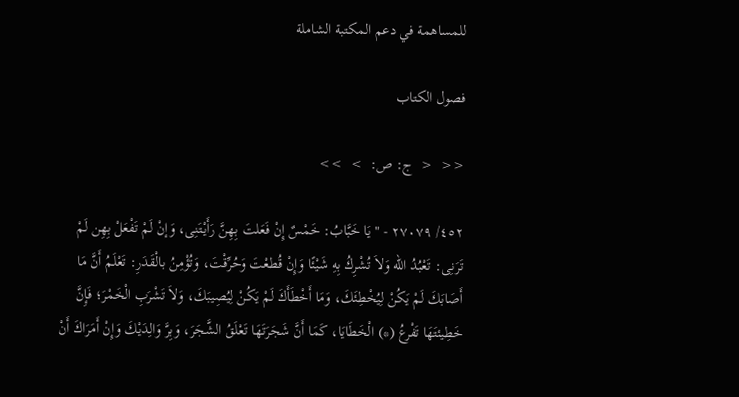للمساهمة في دعم المكتبة الشاملة

فصول الكتاب

<<  <  ج: ص:  >  >>

٤٥٢/ ٢٧٠٧٩ - " يَا خَبَّابُ: خَمْسٌ إِنْ فَعَلتَ بِهِنَّ رَأَيْتَنِى، وَإنْ لَمْ تَفْعَلْ بِهِن لَمْ تَرَنِى: تَعْبُدُ الله وَلاَ تُشْرِكُ بِهِ شَيْئًا وَإِنْ قُطعْتَ وَحُرِّقْتَ، وَتُؤْمِنُ بالْقَدَرِ: تَعْلَمُ أَنَّ مَا أَصَابَكَ لَمْ يَكُنْ لِيُخْطِئَكَ، وَمَا أَخْطَأَكَ لَمْ يَكُنْ لِيُصِيبَكَ، وَلاَ تَشْرَبِ الْخَمْرَ؛ فَإِنَّ خَطِيئتَهَا تَفْرعُ (*) الْخَطَايَا، كَمَا أَنَّ شَجَرَتَهَا تَعْلَقُ الشَّجَرَ، وَبِرَّ وَالِدَيْكَ وَإِنْ أَمَرَاكَ أَنْ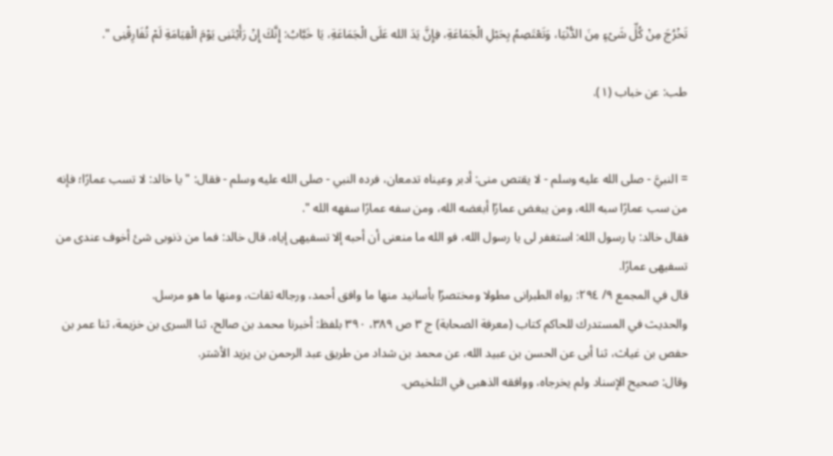تَخْرُجَ مِنْ كُلِّ شَىْءٍ مِنَ الدُّنْيَا، وَتَعْتَصِمُ بِحَبْلِ الْجَمَاعَةِ، فِإِنَّ يَدَ الله عَلَى الْجَمَاعَةِ، يَا خَبَّابُ: إِنَّكَ إِنْ رَأَيْتَنِى يَوْمَ الْقِيَامَةِ لَمْ تُفَارِقْنِى ".

طب: عن خباب (١).


= النبيَّ - صلى الله عليه وسلم - لا يقتص منى: أدبر وعيناه تدمعان، فرده النبي - صلى الله عليه وسلم - فقال: " يا خالد: لا تسب عمارًا؛ فإنه من سب عمارًا سبه الله، ومن يبغض عمارًا أبغضه الله، ومن سفه عمارًا سفهه الله ".
فقال خالد: يا رسول الله: استغفر لى يا رسول الله، فو الله ما منعنى أن أحبه إلا تسفيهى إياه، قال خالد: فما من ذنوبى شئ أخوف عندى من تسفيهى عمارًا.
قال في المجمع ٩/ ٢٩٤: رواه الطبرانى مطولا ومختصرًا بأسانيد منها ما وافق أحمد، ورجاله ثقات، ومنها ما هو مرسل.
والحديث في المستدرك للحاكم كتاب (معرفة الصحابة) ج ٣ ص ٣٨٩، ٣٩٠ بلفظ: أخبرنا محمد بن صالح، ثنا السرى بن خزيمة، ثنا عمر بن حفص بن غياث، ثنا أبى عن الحسن بن عبيد الله، عن محمد بن شداد من طريق عبد الرحمن بن يزيد الأشتر.
وقال: صحيح الإسناد ولم يخرجاه، ووافقه الذهبى في التلخيص.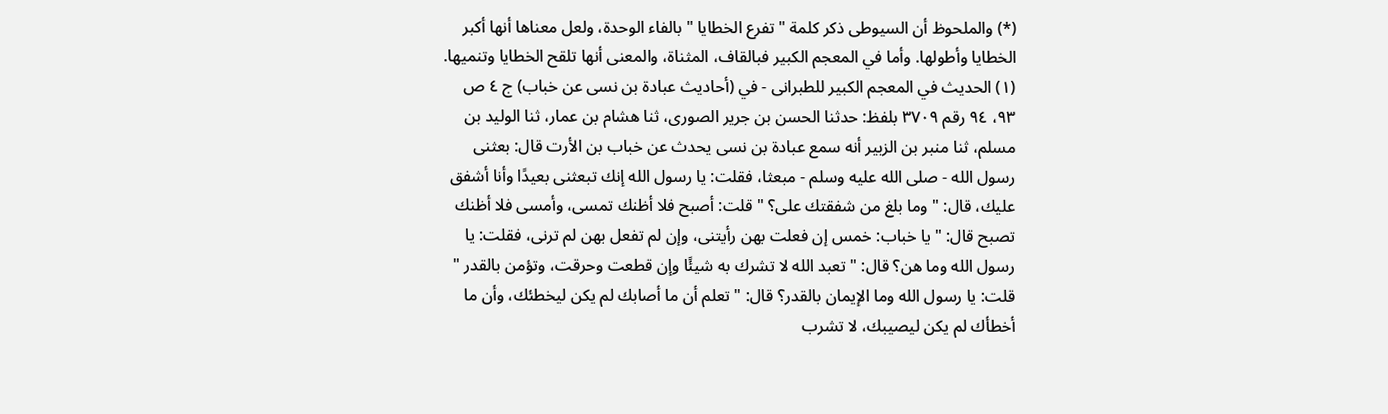(*) والملحوظ أن السيوطى ذكر كلمة " تفرع الخطايا " بالفاء الوحدة، ولعل معناها أنها أكبر الخطايا وأطولها. وأما في المعجم الكبير فبالقاف، المثناة، والمعنى أنها تلقح الخطايا وتنميها.
(١) الحديث في المعجم الكبير للطبرانى - في (أحاديث عبادة بن نسى عن خباب) ج ٤ ص ٩٣، ٩٤ رقم ٣٧٠٩ بلفظ: حدثنا الحسن بن جرير الصورى، ثنا هشام بن عمار، ثنا الوليد بن مسلم، ثنا منبر بن الزبير أنه سمع عبادة بن نسى يحدث عن خباب بن الأرت قال: بعثنى رسول الله - صلى الله عليه وسلم - مبعثا، فقلت: يا رسول الله إنك تبعثنى بعيدًا وأنا أشفق عليك، قال: " وما بلغ من شفقتك على؟ " قلت: أصبح فلا أظنك تمسى، وأمسى فلا أظنك تصبح قال: " يا خباب: خمس إن فعلت بهن رأيتنى، وإن لم تفعل بهن لم ترنى، فقلت: يا رسول الله وما هن؟ قال: " تعبد الله لا تشرك به شيئًا وإن قطعت وحرقت، وتؤمن بالقدر " قلت: يا رسول الله وما الإيمان بالقدر؟ قال: " تعلم أن ما أصابك لم يكن ليخطئك، وأن ما أخطأك لم يكن ليصيبك، لا تشرب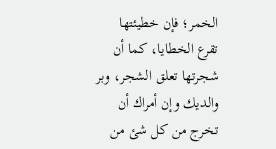الخمر؛ فإن خطيئتها تقرع الخطايا، كما أن شجرتها تعلق الشجر، وبر والديك وإن أمراك أن تخرج من كل شئ من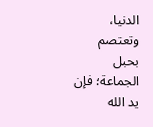الدنيا، وتعتصم بحبل الجماعة؛ فإن يد الله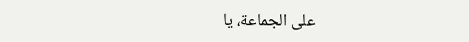على الجماعة، يا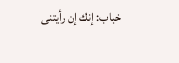خباب: إنك إن رأيتنى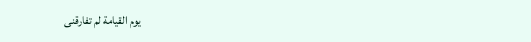يوم القيامة لم تفارقنى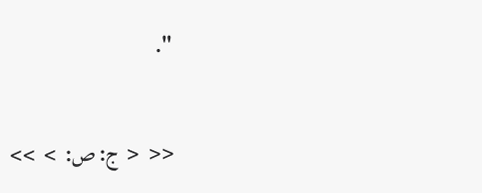".

<<  <  ج: ص:  >  >>